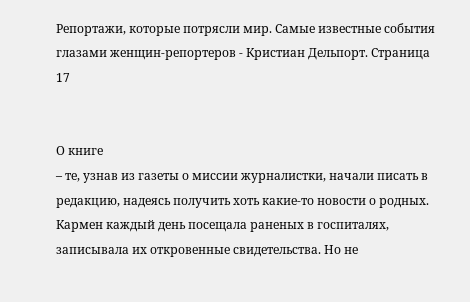Репортажи, которые потрясли мир. Самые известные события глазами женщин-репортеров - Кристиан Дельпорт. Страница 17


О книге
– те, узнав из газеты о миссии журналистки, начали писать в редакцию, надеясь получить хоть какие-то новости о родных. Кармен каждый день посещала раненых в госпиталях, записывала их откровенные свидетельства. Но не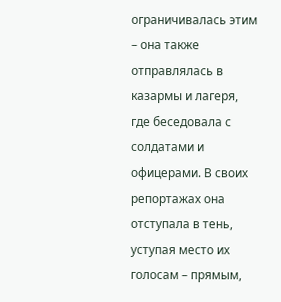ограничивалась этим – она также отправлялась в казармы и лагеря, где беседовала с солдатами и офицерами. В своих репортажах она отступала в тень, уступая место их голосам – прямым,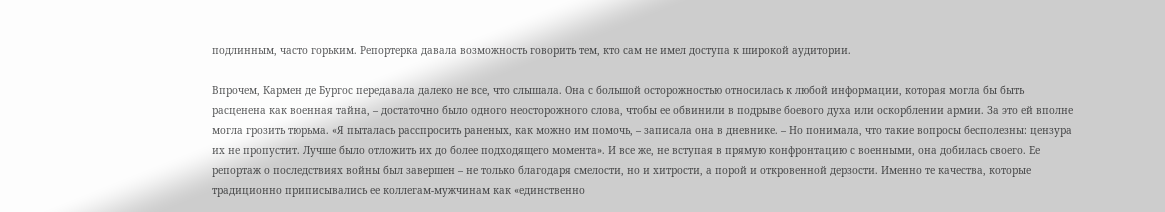подлинным, часто горьким. Репортерка давала возможность говорить тем, кто сам не имел доступа к широкой аудитории.

Впрочем, Кармен де Бургос передавала далеко не все, что слышала. Она с большой осторожностью относилась к любой информации, которая могла бы быть расценена как военная тайна, – достаточно было одного неосторожного слова, чтобы ее обвинили в подрыве боевого духа или оскорблении армии. За это ей вполне могла грозить тюрьма. «Я пыталась расспросить раненых, как можно им помочь, – записала она в дневнике. – Но понимала, что такие вопросы бесполезны: цензура их не пропустит. Лучше было отложить их до более подходящего момента». И все же, не вступая в прямую конфронтацию с военными, она добилась своего. Ее репортаж о последствиях войны был завершен – не только благодаря смелости, но и хитрости, а порой и откровенной дерзости. Именно те качества, которые традиционно приписывались ее коллегам-мужчинам как «единственно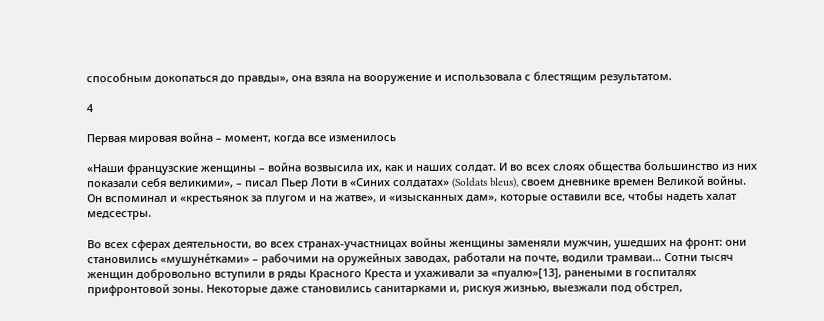способным докопаться до правды», она взяла на вооружение и использовала с блестящим результатом.

4

Первая мировая война – момент, когда все изменилось

«Наши французские женщины – война возвысила их, как и наших солдат. И во всех слоях общества большинство из них показали себя великими», – писал Пьер Лоти в «Синих солдатах» (Soldats bleus), своем дневнике времен Великой войны. Он вспоминал и «крестьянок за плугом и на жатве», и «изысканных дам», которые оставили все, чтобы надеть халат медсестры.

Во всех сферах деятельности, во всех странах-участницах войны женщины заменяли мужчин, ушедших на фронт: они становились «мушуне́тками» – рабочими на оружейных заводах, работали на почте, водили трамваи… Сотни тысяч женщин добровольно вступили в ряды Красного Креста и ухаживали за «пуалю»[13], ранеными в госпиталях прифронтовой зоны. Некоторые даже становились санитарками и, рискуя жизнью, выезжали под обстрел,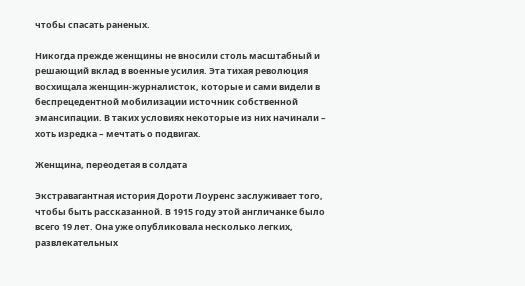чтобы спасать раненых.

Никогда прежде женщины не вносили столь масштабный и решающий вклад в военные усилия. Эта тихая революция восхищала женщин-журналисток, которые и сами видели в беспрецедентной мобилизации источник собственной эмансипации. В таких условиях некоторые из них начинали – хоть изредка – мечтать о подвигах.

Женщина, переодетая в солдата

Экстравагантная история Дороти Лоуренс заслуживает того, чтобы быть рассказанной. В 1915 году этой англичанке было всего 19 лет. Она уже опубликовала несколько легких, развлекательных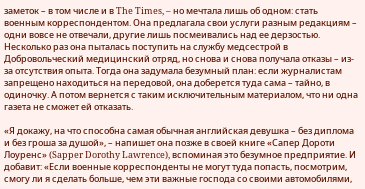заметок – в том числе и в The Times, – но мечтала лишь об одном: стать военным корреспондентом. Она предлагала свои услуги разным редакциям – одни вовсе не отвечали, другие лишь посмеивались над ее дерзостью. Несколько раз она пыталась поступить на службу медсестрой в Добровольческий медицинский отряд, но снова и снова получала отказы – из-за отсутствия опыта. Тогда она задумала безумный план: если журналистам запрещено находиться на передовой, она доберется туда сама – тайно, в одиночку. А потом вернется с таким исключительным материалом, что ни одна газета не сможет ей отказать.

«Я докажу, на что способна самая обычная английская девушка – без диплома и без гроша за душой», – напишет она позже в своей книге «Сапер Дороти Лоуренс» (Sapper Dorothy Lawrence), вспоминая это безумное предприятие. И добавит: «Если военные корреспонденты не могут туда попасть, посмотрим, смогу ли я сделать больше, чем эти важные господа со своими автомобилями,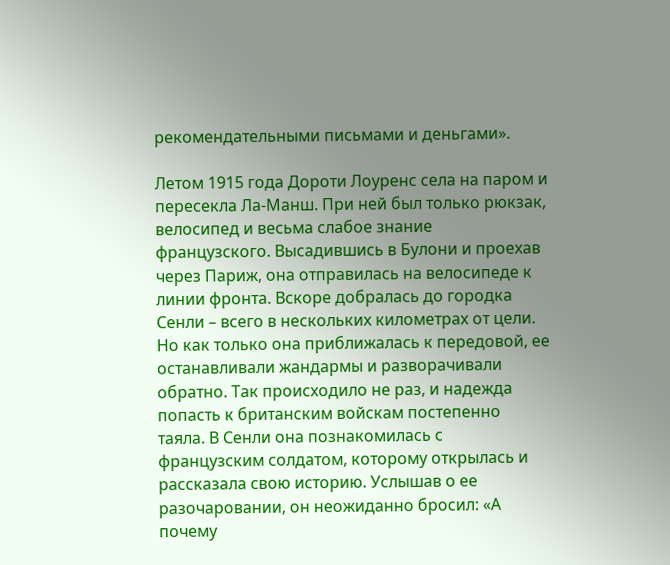рекомендательными письмами и деньгами».

Летом 1915 года Дороти Лоуренс села на паром и пересекла Ла-Манш. При ней был только рюкзак, велосипед и весьма слабое знание французского. Высадившись в Булони и проехав через Париж, она отправилась на велосипеде к линии фронта. Вскоре добралась до городка Сенли – всего в нескольких километрах от цели. Но как только она приближалась к передовой, ее останавливали жандармы и разворачивали обратно. Так происходило не раз, и надежда попасть к британским войскам постепенно таяла. В Сенли она познакомилась с французским солдатом, которому открылась и рассказала свою историю. Услышав о ее разочаровании, он неожиданно бросил: «А почему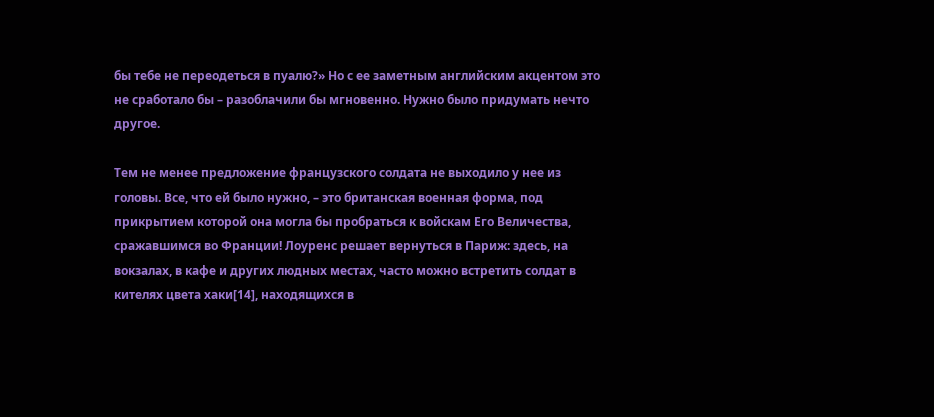бы тебе не переодеться в пуалю?» Но с ее заметным английским акцентом это не сработало бы – разоблачили бы мгновенно. Нужно было придумать нечто другое.

Тем не менее предложение французского солдата не выходило у нее из головы. Все, что ей было нужно, – это британская военная форма, под прикрытием которой она могла бы пробраться к войскам Его Величества, сражавшимся во Франции! Лоуренс решает вернуться в Париж: здесь, на вокзалах, в кафе и других людных местах, часто можно встретить солдат в кителях цвета хаки[14], находящихся в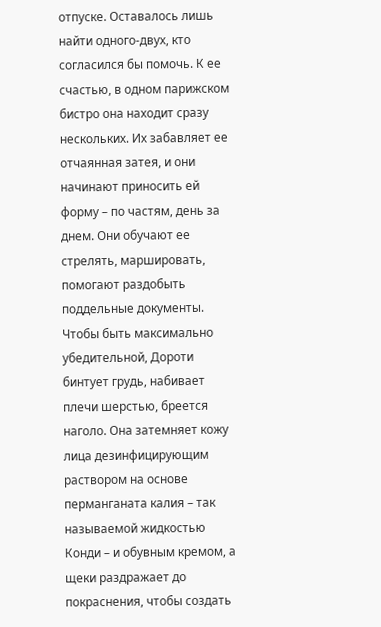отпуске. Оставалось лишь найти одного-двух, кто согласился бы помочь. К ее счастью, в одном парижском бистро она находит сразу нескольких. Их забавляет ее отчаянная затея, и они начинают приносить ей форму – по частям, день за днем. Они обучают ее стрелять, маршировать, помогают раздобыть поддельные документы. Чтобы быть максимально убедительной, Дороти бинтует грудь, набивает плечи шерстью, бреется наголо. Она затемняет кожу лица дезинфицирующим раствором на основе перманганата калия – так называемой жидкостью Конди – и обувным кремом, а щеки раздражает до покраснения, чтобы создать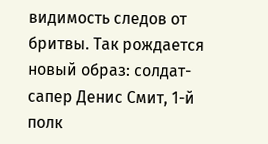видимость следов от бритвы. Так рождается новый образ: солдат-сапер Денис Смит, 1-й полк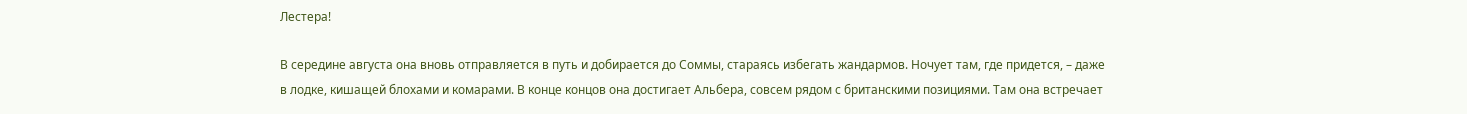Лестера!

В середине августа она вновь отправляется в путь и добирается до Соммы, стараясь избегать жандармов. Ночует там, где придется, – даже в лодке, кишащей блохами и комарами. В конце концов она достигает Альбера, совсем рядом с британскими позициями. Там она встречает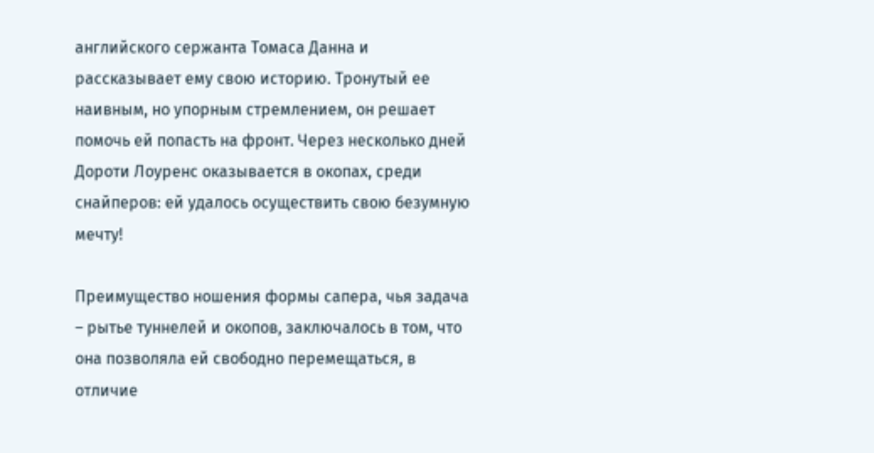английского сержанта Томаса Данна и рассказывает ему свою историю. Тронутый ее наивным, но упорным стремлением, он решает помочь ей попасть на фронт. Через несколько дней Дороти Лоуренс оказывается в окопах, среди снайперов: ей удалось осуществить свою безумную мечту!

Преимущество ношения формы сапера, чья задача – рытье туннелей и окопов, заключалось в том, что она позволяла ей свободно перемещаться, в отличие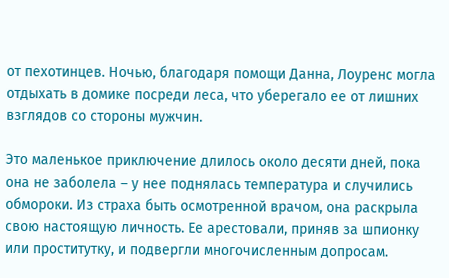от пехотинцев. Ночью, благодаря помощи Данна, Лоуренс могла отдыхать в домике посреди леса, что уберегало ее от лишних взглядов со стороны мужчин.

Это маленькое приключение длилось около десяти дней, пока она не заболела – у нее поднялась температура и случились обмороки. Из страха быть осмотренной врачом, она раскрыла свою настоящую личность. Ее арестовали, приняв за шпионку или проститутку, и подвергли многочисленным допросам.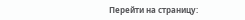Перейти на страницу: